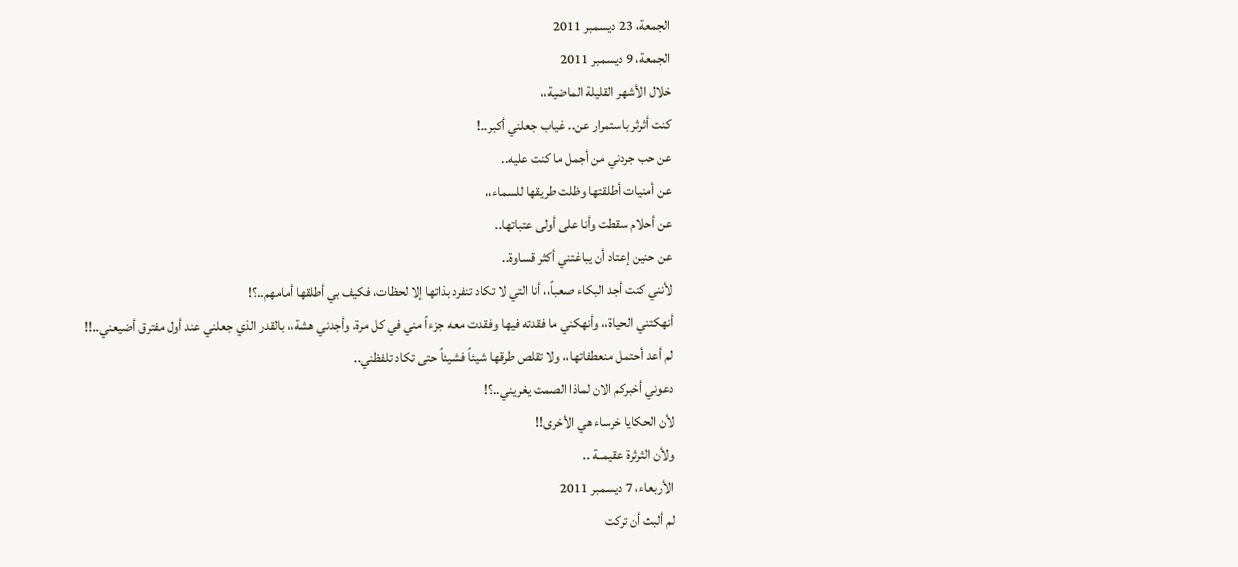الجمعة، 23 ديسمبر 2011
الجمعة، 9 ديسمبر 2011
خلال الأشهر القليلة الماضية،،
كنت أثرثر باستمرار عن.. غياب جعلني أكبر..!
عن حب جردني من أجمل ما كنت عليه..
عن أمنيات أطلقتها وظلت طريقها للسماء،،
عن أحلام سقطت وأنا على أولى عتباتها..
عن حنين إعتاد أن يباغتني أكثر قساوة..
لأنني كنت أجد البكاء صعباً،، أنا التي لا تكاد تنفرد بذاتها إلا لحظات، فكيف بي أطلقها أمامهم..؟!
أنهكتني الحياة،، وأنهكني ما فقدته فيها وفقدت معه جزءاً مني في كل مرة. وأجدني هشة،، بالقدر الذي جعلني عند أول مفترق أضيعني..!!
لم أعد أحتمل منعطفاتها،، ولا تقلص طرقها شيئاً فشيئاً حتى تكاد تلفظني..
دعوني أخبركم الان لماذا الصمت يغريني..؟!
لأن الحكايا خرساء هي الأخرى!!
ولأن الثرثرة عقيمــة ..
الأربعاء، 7 ديسمبر 2011
لم ألبث أن تركت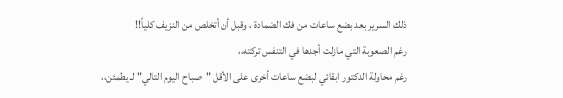ذلك السرير بعد بضع ساعات من فك الضمادة ، وقبل أن أتخلص من النزيف كلياً!!
رغم الصعوبة التي مازلت أجدها في التنفس تركته،،
رغم محاولة الدكتور ابقائي لبضع ساعات أخرى على الأقل "صباح اليوم التالي" لـ يطمئن،،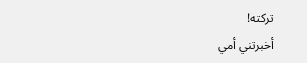تركته!
أخبرتني أمي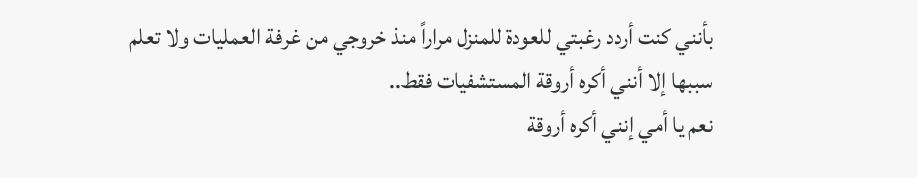بأنني كنت أردد رغبتي للعودة للمنزل مراراً منذ خروجي من غرفة العمليات ولا تعلم سببها إلا أنني أكره أروقة المستشفيات فقط..
نعم يا أمي إنني أكره أروقة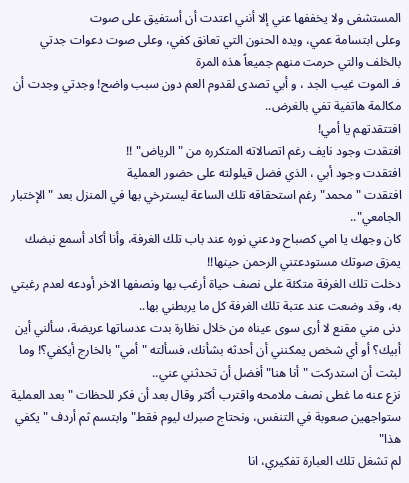المستشفى ولا يخففها عني إلا أنني اعتدت أن أستفيق على صوت
وعلى ابتسامة عمي، ويده الحنون التي تعانق كفي، وعلى صوت دعوات جدتي بالخلف والتي حرمت منهم جميعاً هذه المرة
فـ الموت غيب الجد ، و أبي تصدى لقدوم العم دون سبب واضح! وجدتي وجدت أن مكالمة هاتفية تفي بالغرض..
افتتقدتهم يا أمي!
افتقدت وجود نايف رغم اتصالاته المتكرره من "الرياض" !!
افتقدت وجود أبي ، الذي فضل قيلولته على حضور العملية
افتقدت "محمد" رغم استحقاقه تلك الساعة ليسترخي بها في المنزل بعد "الإختبار الجامعي"..
كان وجهك يا امي كصباح ودعني نوره عند باب تلك الغرفة، وأنا أكاد أسمع نبضك يمزق صوتك مستودعتني الرحمن حينها!!
دخلت تلك الغرفة متكئة على نصف حياة أرغب بها ونصفها الاخر أودعه لعدم رغبتي به، وقد وضعت عند عتبة تلك الغرفة كل ما يربطني بها..
دنى مني مقنع لا أرى سوى عيناه من خلال نظارة بدت عدساتها عريضة، سألني أين أبيك؟ أو أي شخص يمكنني أن أحدثه بشأنك، فسألته "أمي" بالخارج أيكفي؟! وما لبثت أن استدركت "أنا هنا" أفضل أن تحدثني عني..
نزع عنه ما غطى نصف ملامحه واقترب أكثر وقال بعد أن فكر للحظات "بعد العملية ستواجهين صعوبة في التنفس، ونحتاج صبرك ليوم فقط" وابتسم ثم أردف "يكفي هذا"
لم تشغل تلك العبارة تفكيري، انا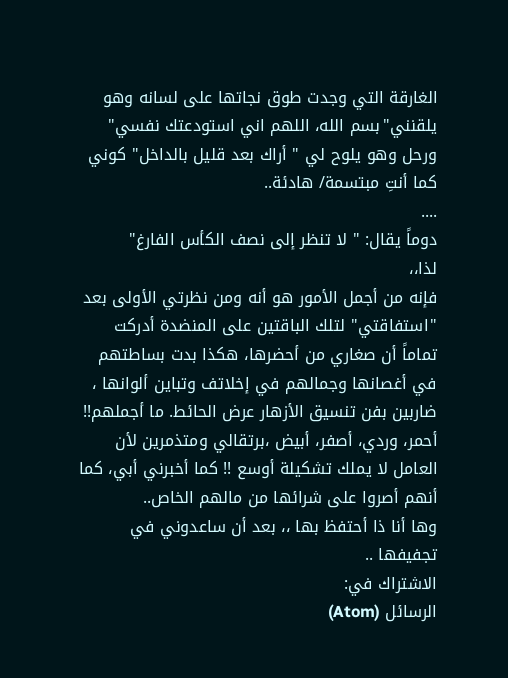الغارقة التي وجدت طوق نجاتها على لسانه وهو يلقنني"بسم الله، اللهم اني استودعتك نفسي"
ورحل وهو يلوح لي " أراك بعد قليل بالداخل" كوني كما أنتِ مبتسمة/ هادئة..
....
دوماً يقال: " لا تنظر إلى نصف الكأس الفارغ"
لذا،،
فإنه من أجمل الأمور هو أنه ومن نظرتي الأولى بعد "استفاقتي" لتلك الباقتين على المنضدة أدركت تماماً أن صغاري من أحضرها، هكذا بدت بساطتهم في أغصانها وجمالهم في إخلاتف وتباين ألوانها ، ضاربين بفن تنسيق الأزهار عرض الحائط. ما أجملهم!!
أحمر، وردي، أصفر، أبيض ،برتقالي ومتذمرين لأن العامل لا يملك تشكيلة أوسع !! كما أخبرني أبي، كما أنهم أصروا على شرائها من مالهم الخاص..
وها أنا ذا أحتفظ بها ،، بعد أن ساعدوني في تجفيفها ..
الاشتراك في:
الرسائل (Atom)